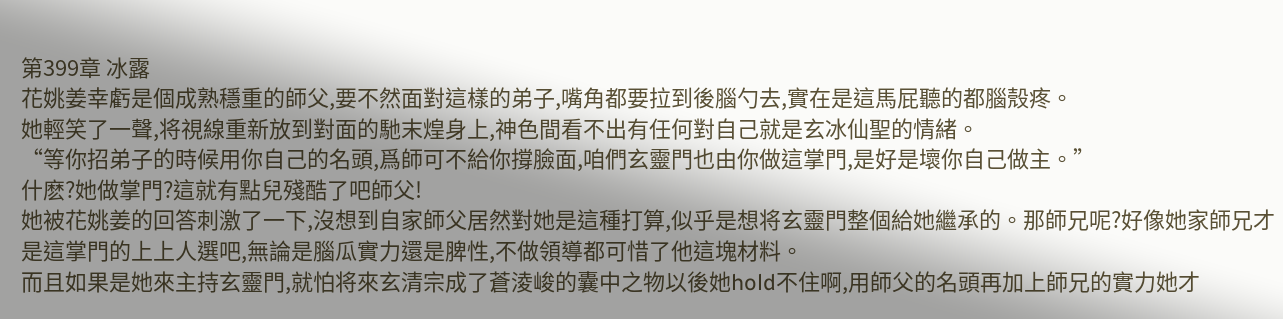第399章 冰露
花姚姜幸虧是個成熟穩重的師父,要不然面對這樣的弟子,嘴角都要拉到後腦勺去,實在是這馬屁聽的都腦殼疼。
她輕笑了一聲,将視線重新放到對面的馳末煌身上,神色間看不出有任何對自己就是玄冰仙聖的情緒。
“等你招弟子的時候用你自己的名頭,爲師可不給你撐臉面,咱們玄靈門也由你做這掌門,是好是壞你自己做主。”
什麽?她做掌門?這就有點兒殘酷了吧師父!
她被花姚姜的回答刺激了一下,沒想到自家師父居然對她是這種打算,似乎是想将玄靈門整個給她繼承的。那師兄呢?好像她家師兄才是這掌門的上上人選吧,無論是腦瓜實力還是脾性,不做領導都可惜了他這塊材料。
而且如果是她來主持玄靈門,就怕将來玄清宗成了蒼淩峻的囊中之物以後她hold不住啊,用師父的名頭再加上師兄的實力她才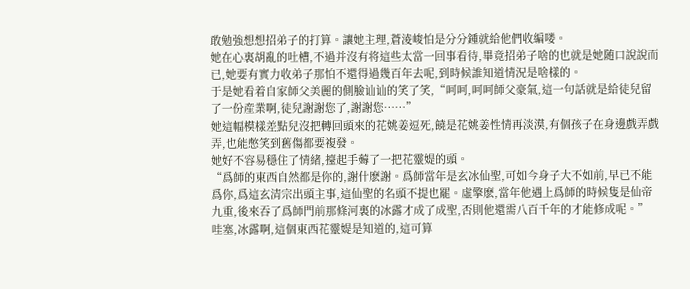敢勉強想想招弟子的打算。讓她主理,蒼淩峻怕是分分鍾就給他們收編喽。
她在心裏胡亂的吐槽,不過并沒有将這些太當一回事看待,畢竟招弟子啥的也就是她随口說說而已,她要有實力收弟子那怕不還得過幾百年去呢,到時候誰知道情況是啥樣的。
于是她看着自家師父美麗的側臉讪讪的笑了笑,“呵呵,呵呵師父豪氣,這一句話就是給徒兒留了一份産業啊,徒兒謝謝您了,謝謝您……”
她這幅模樣差點兒沒把轉回頭來的花姚姜逗死,饒是花姚姜性情再淡漠,有個孩子在身邊戲弄戲弄,也能憋笑到舊傷都要複發。
她好不容易穩住了情緒,擡起手薅了一把花靈媞的頭。
“爲師的東西自然都是你的,謝什麽謝。爲師當年是玄冰仙聖,可如今身子大不如前,早已不能爲你,爲這玄清宗出頭主事,這仙聖的名頭不提也罷。虛擎麽,當年他遇上爲師的時候隻是仙帝九重,後來吞了爲師門前那條河裏的冰露才成了成聖,否則他還需八百千年的才能修成呢。”
哇塞,冰露啊,這個東西花靈媞是知道的,這可算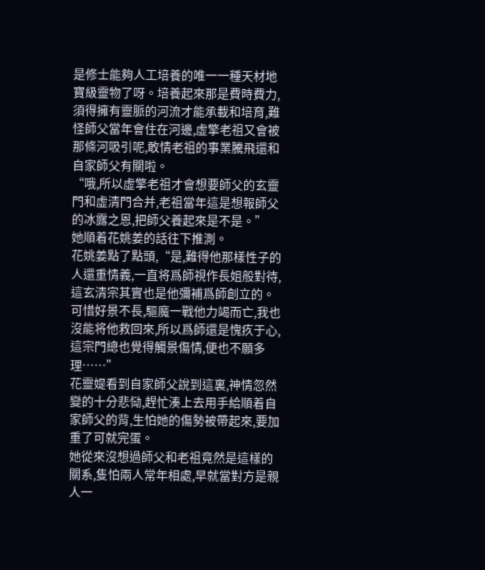是修士能夠人工培養的唯一一種天材地寶級靈物了呀。培養起來那是費時費力,須得擁有靈脈的河流才能承載和培育,難怪師父當年會住在河邊,虛擎老祖又會被那條河吸引呢,敢情老祖的事業騰飛還和自家師父有關啦。
“哦,所以虛擎老祖才會想要師父的玄靈門和虛清門合并,老祖當年這是想報師父的冰露之恩,把師父養起來是不是。”
她順着花姚姜的話往下推測。
花姚姜點了點頭,“是,難得他那樣性子的人還重情義,一直将爲師視作長姐般對待,這玄清宗其實也是他彌補爲師創立的。可惜好景不長,驅魔一戰他力竭而亡,我也沒能将他救回來,所以爲師還是愧疚于心,這宗門總也覺得觸景傷情,便也不願多理……”
花靈媞看到自家師父說到這裏,神情忽然變的十分悲恸,趕忙湊上去用手給順着自家師父的背,生怕她的傷勢被帶起來,要加重了可就完蛋。
她從來沒想過師父和老祖竟然是這樣的關系,隻怕兩人常年相處,早就當對方是親人一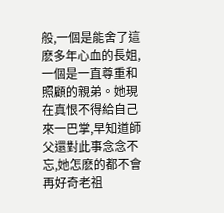般,一個是能舍了這麽多年心血的長姐,一個是一直尊重和照顧的親弟。她現在真恨不得給自己來一巴掌,早知道師父還對此事念念不忘,她怎麽的都不會再好奇老祖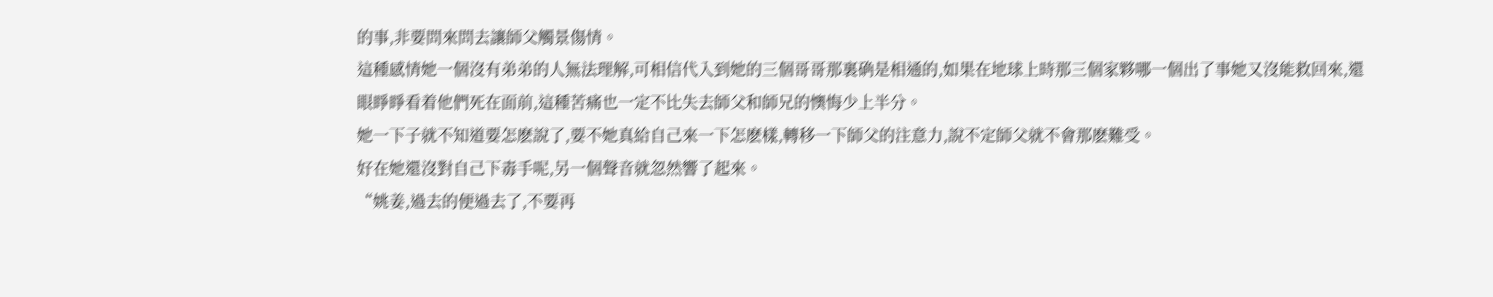的事,非要問來問去讓師父觸景傷情。
這種感情她一個沒有弟弟的人無法理解,可相信代入到她的三個哥哥那裏确是相通的,如果在地球上時那三個家夥哪一個出了事她又沒能救回來,還眼睜睜看着他們死在面前,這種苦痛也一定不比失去師父和師兄的懊悔少上半分。
她一下子就不知道要怎麽說了,要不她真給自己來一下怎麽樣,轉移一下師父的注意力,說不定師父就不會那麽難受。
好在她還沒對自己下毒手呢,另一個聲音就忽然響了起來。
“姚姜,過去的便過去了,不要再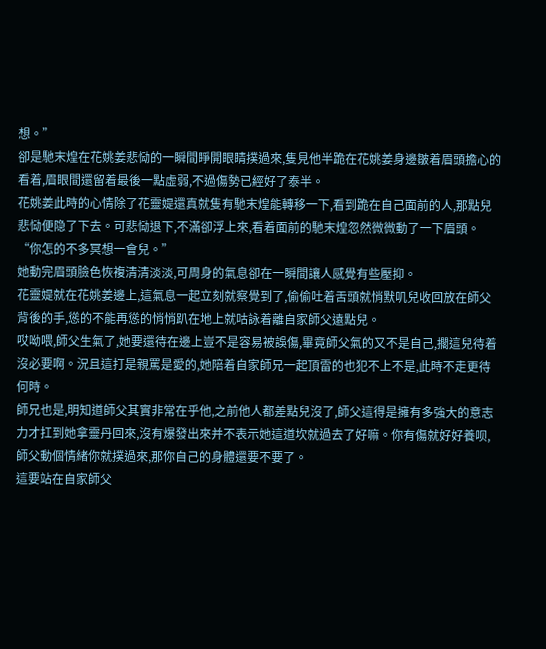想。”
卻是馳末煌在花姚姜悲恸的一瞬間睜開眼睛撲過來,隻見他半跪在花姚姜身邊皺着眉頭擔心的看着,眉眼間還留着最後一點虛弱,不過傷勢已經好了泰半。
花姚姜此時的心情除了花靈媞還真就隻有馳末煌能轉移一下,看到跪在自己面前的人,那點兒悲恸便隐了下去。可悲恸退下,不滿卻浮上來,看着面前的馳末煌忽然微微動了一下眉頭。
“你怎的不多冥想一會兒。”
她動完眉頭臉色恢複清清淡淡,可周身的氣息卻在一瞬間讓人感覺有些壓抑。
花靈媞就在花姚姜邊上,這氣息一起立刻就察覺到了,偷偷吐着舌頭就悄默叽兒收回放在師父背後的手,慫的不能再慫的悄悄趴在地上就咕詠着離自家師父遠點兒。
哎呦喂,師父生氣了,她要還待在邊上豈不是容易被誤傷,畢竟師父氣的又不是自己,擱這兒待着沒必要啊。況且這打是親罵是愛的,她陪着自家師兄一起頂雷的也犯不上不是,此時不走更待何時。
師兄也是,明知道師父其實非常在乎他,之前他人都差點兒沒了,師父這得是擁有多強大的意志力才扛到她拿靈丹回來,沒有爆發出來并不表示她這道坎就過去了好嘛。你有傷就好好養呗,師父動個情緒你就撲過來,那你自己的身體還要不要了。
這要站在自家師父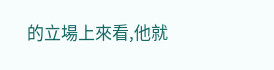的立場上來看,他就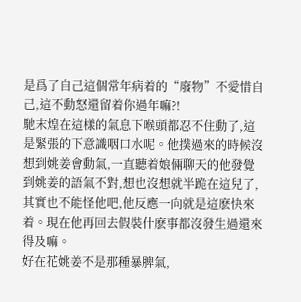是爲了自己這個常年病着的“廢物”不愛惜自己,這不動怒還留着你過年嘛?!
馳末煌在這樣的氣息下喉頭都忍不住動了,這是緊張的下意識咽口水呢。他撲過來的時候沒想到姚姜會動氣,一直聽着娘倆聊天的他發覺到姚姜的語氣不對,想也沒想就半跪在這兒了,其實也不能怪他吧,他反應一向就是這麽快來着。現在他再回去假裝什麽事都沒發生過還來得及嘛。
好在花姚姜不是那種暴脾氣,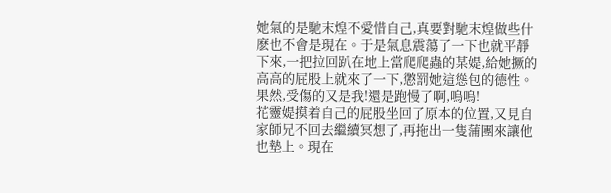她氣的是馳末煌不愛惜自己,真要對馳末煌做些什麽也不會是現在。于是氣息震蕩了一下也就平靜下來,一把拉回趴在地上當爬爬蟲的某媞,給她撅的高高的屁股上就來了一下,懲罰她這慫包的德性。
果然,受傷的又是我!還是跑慢了啊,嗚嗚!
花靈媞摸着自己的屁股坐回了原本的位置,又見自家師兄不回去繼續冥想了,再拖出一隻蒲團來讓他也墊上。現在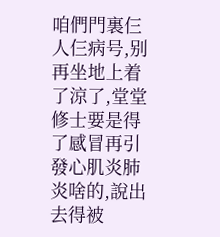咱們門裏仨人仨病号,别再坐地上着了涼了,堂堂修士要是得了感冒再引發心肌炎肺炎啥的,說出去得被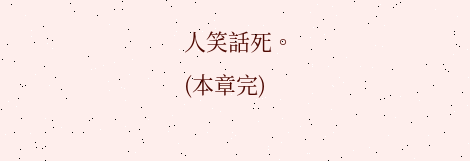人笑話死。
(本章完)